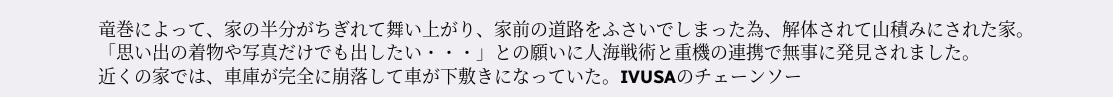竜巻によって、家の半分がちぎれて舞い上がり、家前の道路をふさいでしまった為、解体されて山積みにされた家。
「思い出の着物や写真だけでも出したい・・・」との願いに人海戦術と重機の連携で無事に発見されました。
近くの家では、車庫が完全に崩落して車が下敷きになっていた。IVUSAのチェーンソー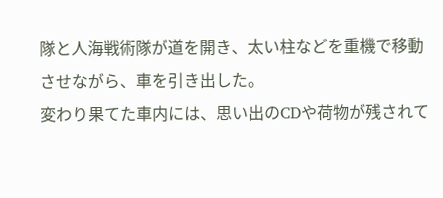隊と人海戦術隊が道を開き、太い柱などを重機で移動させながら、車を引き出した。
変わり果てた車内には、思い出のCDや荷物が残されて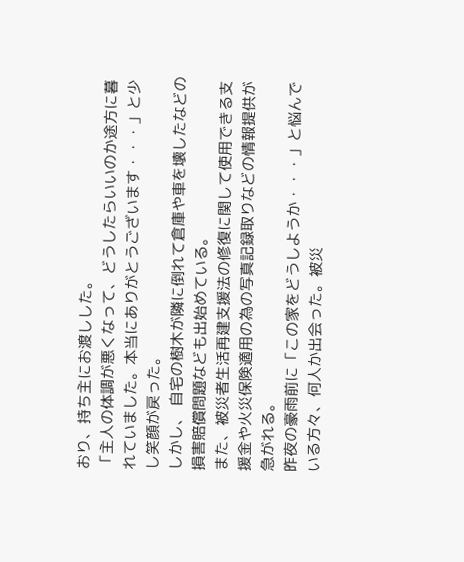おり、持ち主にお渡しした。
「主人の体調が悪くなって、どうしたらいいのか途方に暮れていました。本当にありがとうございます・・・」と少し笑顔が戻った。
しかし、 自宅の樹木が隣に倒れて倉庫や車を壊したなどの損害賠償問題なども出始めている。
また、被災者生活再建支援法の修復に関して使用できる支援金や火災保険適用の為の写真記録取りなどの情報提供が急がれる。
昨夜の豪雨前に「この家をどうしようか・・・」と悩んでいる方々、何人か出会った。被災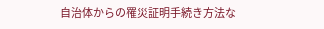自治体からの罹災証明手続き方法な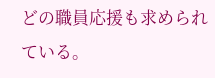どの職員応援も求められている。